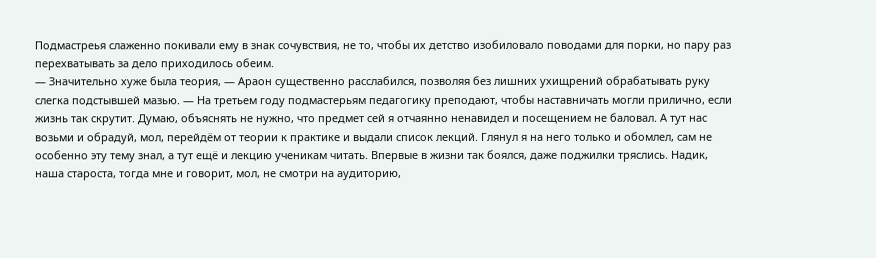Подмастреья слаженно покивали ему в знак сочувствия, не то, чтобы их детство изобиловало поводами для порки, но пару раз перехватывать за дело приходилось обеим.
— Значительно хуже была теория, — Араон существенно расслабился, позволяя без лишних ухищрений обрабатывать руку слегка подстывшей мазью. — На третьем году подмастерьям педагогику преподают, чтобы наставничать могли прилично, если жизнь так скрутит. Думаю, объяснять не нужно, что предмет сей я отчаянно ненавидел и посещением не баловал. А тут нас возьми и обрадуй, мол, перейдём от теории к практике и выдали список лекций. Глянул я на него только и обомлел, сам не особенно эту тему знал, а тут ещё и лекцию ученикам читать. Впервые в жизни так боялся, даже поджилки тряслись. Надик, наша староста, тогда мне и говорит, мол, не смотри на аудиторию,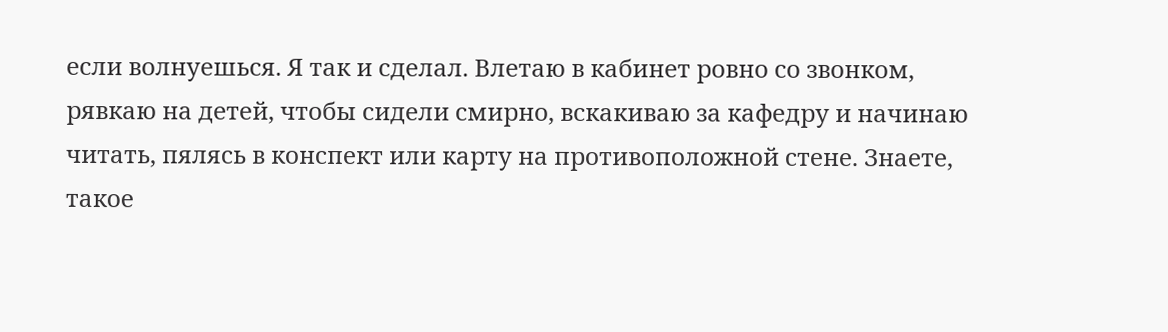если волнуешься. Я так и сделал. Влетаю в кабинет ровно со звонком, рявкаю на детей, чтобы сидели смирно, вскакиваю за кафедру и начинаю читать, пялясь в конспект или карту на противоположной стене. Знаете, такое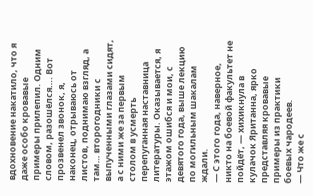вдохновение накатило, что я даже особо кровавые примеры прилепил. Одним словом, разошёлся…. Вот прозвенел звонок, я, наконец, отрываюсь от листов, поднимаю взгляд, а там… второгодники с выпученными глазами сидят, а с ними же за первым столом в усмерть перепуганная наставница литературы. Оказывается, я этажом ошибся и мои, с девятого года, выше лекцию по могильным шакалам ждали.
— С этого года, наверное, никто на боевой факультет не пойдёт, — хихикнула в кулачок Яританна, ярко представляя кровавые примеры из практики боевых чародеев.
— Что же с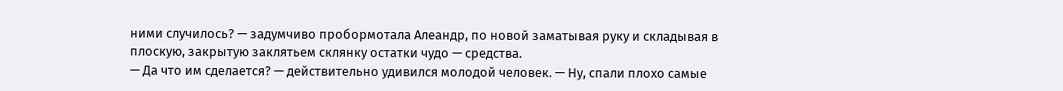ними случилось? — задумчиво пробормотала Алеандр, по новой заматывая руку и складывая в плоскую, закрытую заклятьем склянку остатки чудо — средства.
— Да что им сделается? — действительно удивился молодой человек. — Ну, спали плохо самые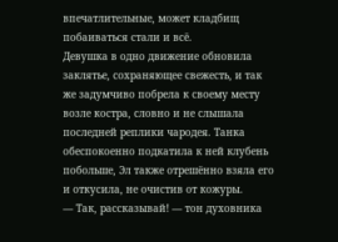впечатлительные, может кладбищ побаиваться стали и всё.
Девушка в одно движение обновила заклятье, сохраняющее свежесть, и так же задумчиво побрела к своему месту возле костра, словно и не слышала последней реплики чародея. Танка обеспокоенно подкатила к ней клубень побольше, Эл также отрешённо взяла его и откусила, не очистив от кожуры.
— Так, рассказывай! — тон духовника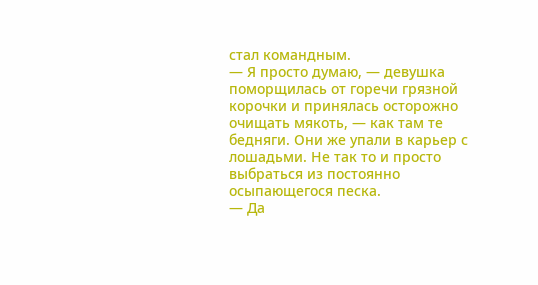стал командным.
— Я просто думаю, — девушка поморщилась от горечи грязной корочки и принялась осторожно очищать мякоть, — как там те бедняги. Они же упали в карьер с лошадьми. Не так то и просто выбраться из постоянно осыпающегося песка.
— Да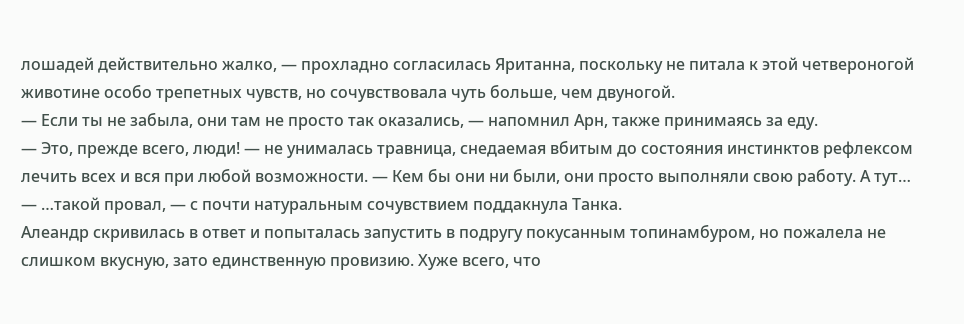лошадей действительно жалко, — прохладно согласилась Яританна, поскольку не питала к этой четвероногой животине особо трепетных чувств, но сочувствовала чуть больше, чем двуногой.
— Если ты не забыла, они там не просто так оказались, — напомнил Арн, также принимаясь за еду.
— Это, прежде всего, люди! — не унималась травница, снедаемая вбитым до состояния инстинктов рефлексом лечить всех и вся при любой возможности. — Кем бы они ни были, они просто выполняли свою работу. А тут…
— …такой провал, — с почти натуральным сочувствием поддакнула Танка.
Алеандр скривилась в ответ и попыталась запустить в подругу покусанным топинамбуром, но пожалела не слишком вкусную, зато единственную провизию. Хуже всего, что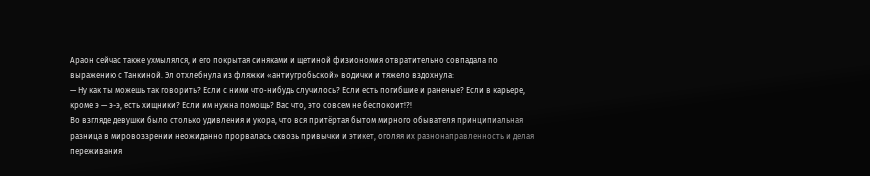Араон сейчас также ухмылялся, и его покрытая синяками и щетиной физиономия отвратительно совпадала по выражению с Танкиной. Эл отхлебнула из фляжки «антиугробьской» водички и тяжело вздохнула:
— Ну как ты можешь так говорить? Если с ними что‑нибудь случилось? Если есть погибшие и раненые? Если в карьере, кроме э — э-э, есть хищники? Если им нужна помощь? Вас что, это совсем не беспокоит!?!
Во взгляде девушки было столько удивления и укора, что вся притёртая бытом мирного обывателя принципиальная разница в мировоззрении неожиданно прорвалась сквозь привычки и этикет, оголяя их разнонаправленность и делая переживания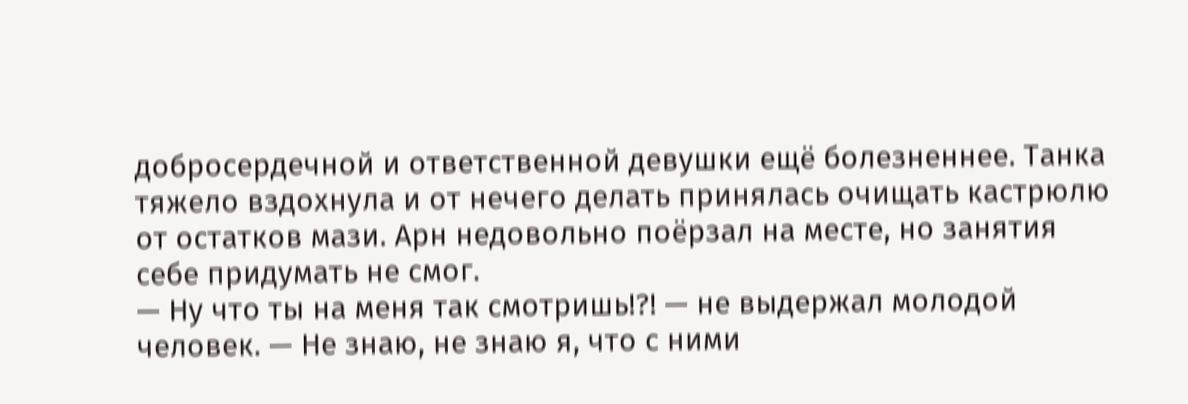добросердечной и ответственной девушки ещё болезненнее. Танка тяжело вздохнула и от нечего делать принялась очищать кастрюлю от остатков мази. Арн недовольно поёрзал на месте, но занятия себе придумать не смог.
— Ну что ты на меня так смотришь!?! — не выдержал молодой человек. — Не знаю, не знаю я, что с ними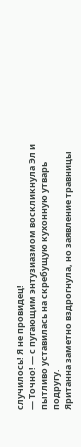случилось! Я не провидец!
— Точно! — с пугающим энтузиазмом воскликнула Эл и пытливо уставилась на скребущую кухонную утварь подругу.
Яританна заметно вздрогнула, но заявление травницы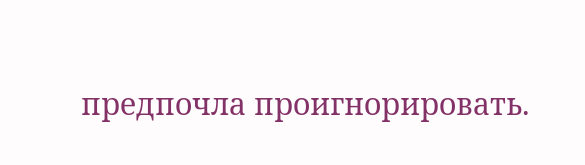предпочла проигнорировать.